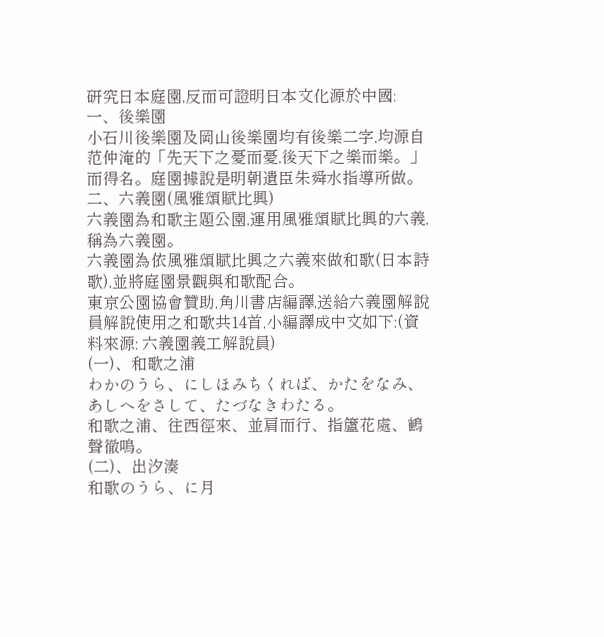研究日本庭園,反而可證明日本文化源於中國:
一、後樂園
小石川後樂園及岡山後樂園均有後樂二字,均源自范仲淹的「先天下之憂而憂,後天下之樂而樂。」而得名。庭園據說是明朝遺臣朱舜水指導所做。
二、六義園(風雅頌賦比興)
六義園為和歌主題公園,運用風雅頌賦比興的六義,稱為六義園。
六義園為依風雅頌賦比興之六義來做和歌(日本詩歌),並將庭園景觀與和歌配合。
東京公園協會贊助,角川書店編譯,送給六義園解說員解說使用之和歌共14首,小編譯成中文如下:(資料來源: 六義園義工解說員)
(一)、和歌之浦
わかのうら、にしほみちくれば、かたをなみ、あしへをさして、たづなきわたる。
和歌之浦、往西徑來、並肩而行、指籚花處、鶴聲徹鳴。
(二)、出汐湊
和歌のうら、に月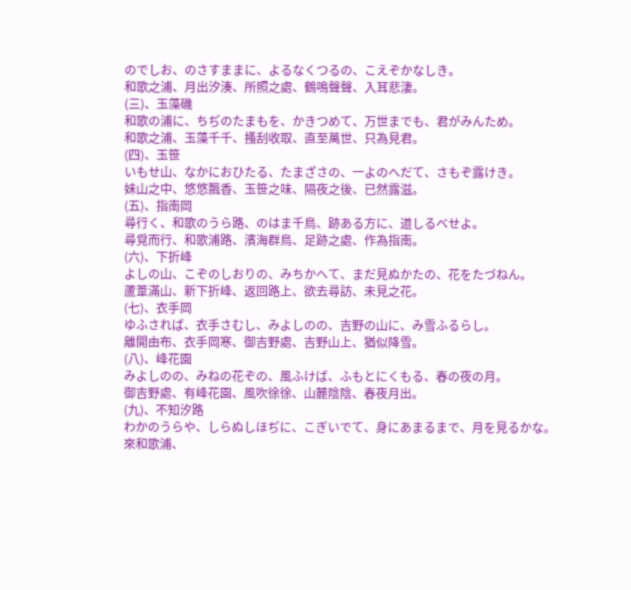のでしお、のさすままに、よるなくつるの、こえぞかなしき。
和歌之浦、月出汐湊、所照之處、鶴鳴聲聲、入耳悲淒。
(三)、玉藻磯
和歌の浦に、ちぢのたまもを、かきつめて、万世までも、君がみんため。
和歌之浦、玉藻千千、搔刮收取、直至萬世、只為見君。
(四)、玉笹
いもせ山、なかにおひたる、たまざさの、一よのへだて、さもぞ露けき。
妹山之中、悠悠飄香、玉笹之味、隔夜之後、已然露滋。
(五)、指南岡
尋行く、和歌のうら路、のはま千鳥、跡ある方に、道しるべせよ。
尋覓而行、和歌浦路、濱海群鳥、足跡之處、作為指南。
(六)、下折峰
よしの山、こぞのしおりの、みちかへて、まだ見ぬかたの、花をたづねん。
蘆葦滿山、新下折峰、返回路上、欲去尋訪、未見之花。
(七)、衣手岡
ゆふされば、衣手さむし、みよしのの、吉野の山に、み雪ふるらし。
離開由布、衣手岡寒、御吉野處、吉野山上、猶似降雪。
(八)、峰花園
みよしのの、みねの花ぞの、風ふけば、ふもとにくもる、春の夜の月。
御吉野處、有峰花園、風吹徐徐、山麓陰陰、春夜月出。
(九)、不知汐路
わかのうらや、しらぬしほぢに、こぎいでて、身にあまるまで、月を見るかな。
來和歌浦、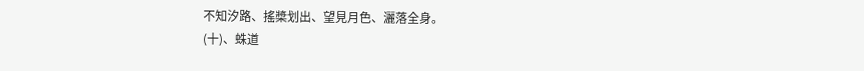不知汐路、搖槳划出、望見月色、灑落全身。
(十)、蛛道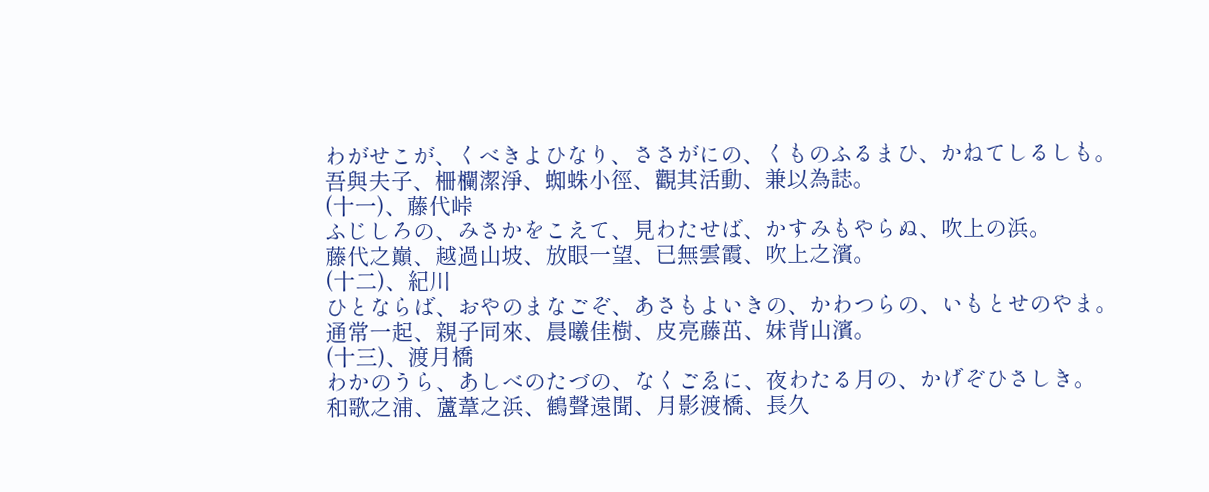わがせこが、くべきよひなり、ささがにの、くものふるまひ、かねてしるしも。
吾與夫子、柵欄潔淨、蜘蛛小徑、觀其活動、兼以為誌。
(十一)、藤代峠
ふじしろの、みさかをこえて、見わたせば、かすみもやらぬ、吹上の浜。
藤代之巔、越過山坡、放眼一望、已無雲霞、吹上之濱。
(十二)、紀川
ひとならば、おやのまなごぞ、あさもよいきの、かわつらの、いもとせのやま。
通常一起、親子同來、晨曦佳樹、皮亮藤茁、妹背山濱。
(十三)、渡月橋
わかのうら、あしべのたづの、なくごゑに、夜わたる月の、かげぞひさしき。
和歌之浦、蘆葦之浜、鶴聲遠聞、月影渡橋、長久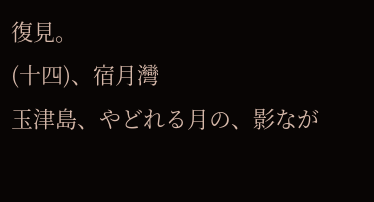復見。
(十四)、宿月灣
玉津島、やどれる月の、影なが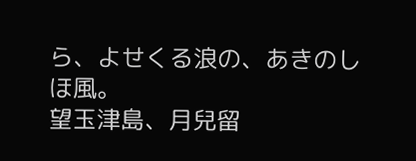ら、よせくる浪の、あきのしほ風。
望玉津島、月兒留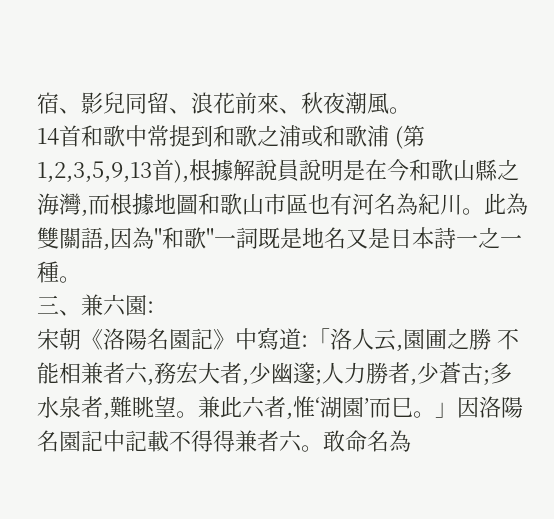宿、影兒同留、浪花前來、秋夜潮風。
14首和歌中常提到和歌之浦或和歌浦 (第1,2,3,5,9,13首),根據解說員說明是在今和歌山縣之海灣,而根據地圖和歌山市區也有河名為紀川。此為雙關語,因為"和歌"一詞既是地名又是日本詩一之一種。
三、兼六園:
宋朝《洛陽名園記》中寫道:「洛人云,園圃之勝 不能相兼者六,務宏大者,少幽邃;人力勝者,少蒼古;多水泉者,難眺望。兼此六者,惟‘湖園’而巳。」因洛陽名園記中記載不得得兼者六。敢命名為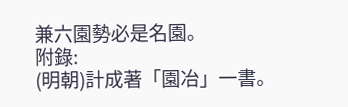兼六園勢必是名園。
附錄:
(明朝)計成著「園冶」一書。